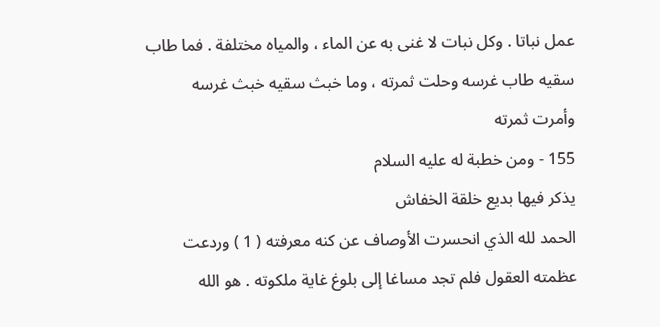عمل نباتا . وكل نبات لا غنى به عن الماء ، والمياه مختلفة . فما طاب
سقيه طاب غرسه وحلت ثمرته ، وما خبث سقيه خبث غرسه
وأمرت ثمرته
155 - ومن خطبة له عليه السلام
يذكر فيها بديع خلقة الخفاش
الحمد لله الذي انحسرت الأوصاف عن كنه معرفته ( 1 ) وردعت
عظمته العقول فلم تجد مساغا إلى بلوغ غاية ملكوته . هو الله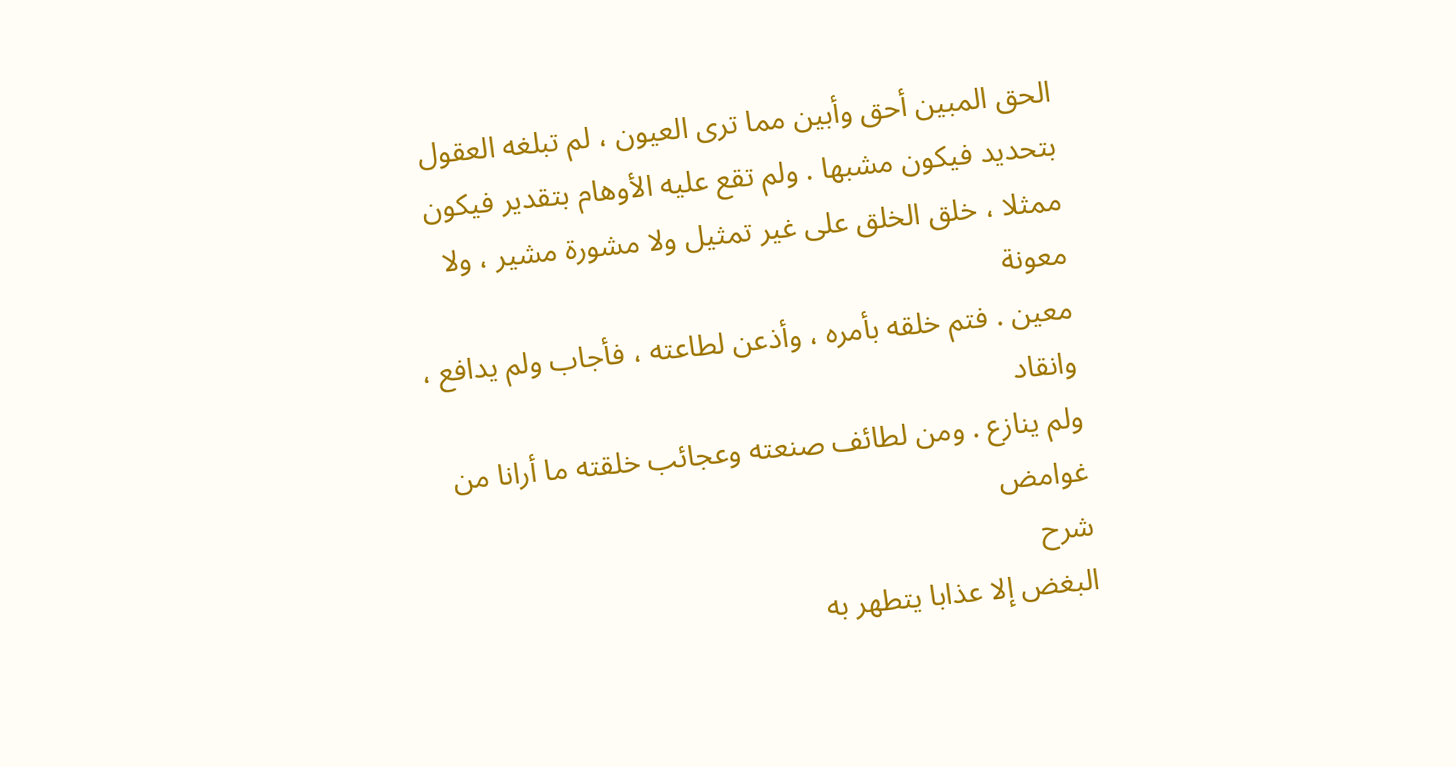الحق المبين أحق وأبين مما ترى العيون ، لم تبلغه العقول
بتحديد فيكون مشبها . ولم تقع عليه الأوهام بتقدير فيكون
ممثلا ، خلق الخلق على غير تمثيل ولا مشورة مشير ، ولا معونة
معين . فتم خلقه بأمره ، وأذعن لطاعته ، فأجاب ولم يدافع ، وانقاد
ولم ينازع . ومن لطائف صنعته وعجائب خلقته ما أرانا من غوامض
شرح
البغض إلا عذابا يتطهر به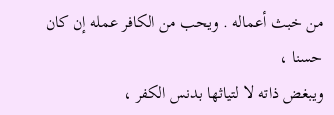من خبث أعماله . ويحب من الكافر عمله إن كان حسنا ،
ويبغض ذاته لا لتياثها بدنس الكفر ،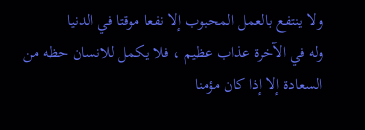ولا ينتفع بالعمل المحبوب إلا نفعا موقتا في الدنيا
وله في الآخرة عذاب عظيم ، فلا يكمل للانسان حظه من السعادة إلا إذا كان مؤمنا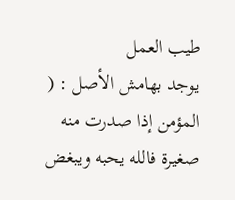طيب العمل
يوجد بهامش الأصل : ( المؤمن إذا صدرت منه صغيرة فالله يحبه ويبغض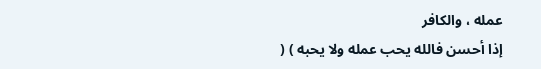عمله ، والكافر
إذا أحسن فالله يحب عمله ولا يحبه ) (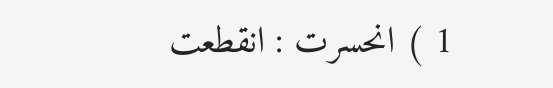1 ) انحسرت : انقطعت